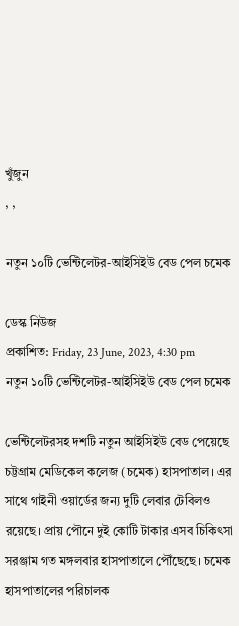খুঁজুন
, ,

নতুন ১০টি ভেন্টিলেটর-আইসিইউ বেড পেল চমেক

ডেস্ক নিউজ
প্রকাশিত: Friday, 23 June, 2023, 4:30 pm
নতুন ১০টি ভেন্টিলেটর-আইসিইউ বেড পেল চমেক

ভেন্টিলেটরসহ দশটি নতুন আইসিইউ বেড পেয়েছে চট্টগ্রাম মেডিকেল কলেজ (চমেক) হাসপাতাল। এর সাথে গাইনী ওয়ার্ডের জন্য দুটি লেবার টেবিলও রয়েছে। প্রায় পৌনে দুই কোটি টাকার এসব চিকিৎসা সরঞ্জাম গত মঙ্গলবার হাসপাতালে পৌঁছেছে। চমেক হাসপাতালের পরিচালক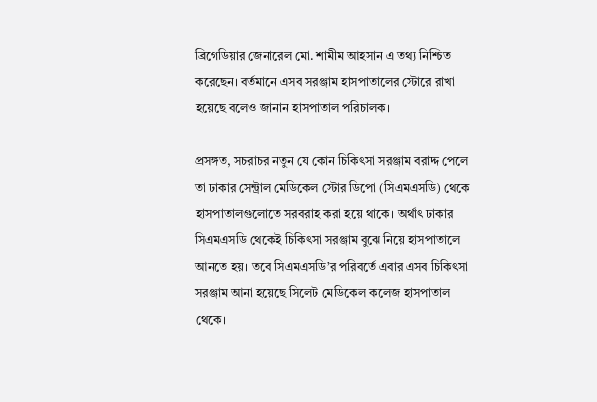ব্রিগেডিয়ার জেনারেল মো. শামীম আহসান এ তথ্য নিশ্চিত করেছেন। বর্তমানে এসব সরঞ্জাম হাসপাতালের স্টোরে রাখা হয়েছে বলেও জানান হাসপাতাল পরিচালক।

প্রসঙ্গত, সচরাচর নতুন যে কোন চিকিৎসা সরঞ্জাম বরাদ্দ পেলে তা ঢাকার সেন্ট্রাল মেডিকেল স্টোর ডিপো (সিএমএসডি) থেকে হাসপাতালগুলোতে সরবরাহ করা হয়ে থাকে। অর্থাৎ ঢাকার সিএমএসডি থেকেই চিকিৎসা সরঞ্জাম বুঝে নিয়ে হাসপাতালে আনতে হয়। তবে সিএমএসডি’র পরিবর্তে এবার এসব চিকিৎসা সরঞ্জাম আনা হয়েছে সিলেট মেডিকেল কলেজ হাসপাতাল থেকে।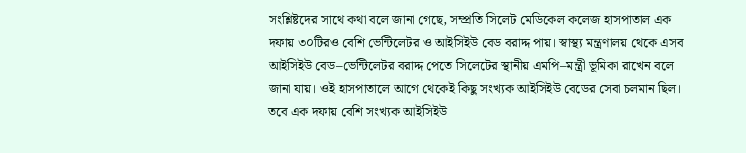সংশ্লিষ্টদের সাথে কথা বলে জানা গেছে, সম্প্রতি সিলেট মেডিকেল কলেজ হাসপাতাল এক দফায় ৩০টিরও বেশি ভেন্টিলেটর ও আইসিইউ বেড বরাদ্দ পায়। স্বাস্থ্য মন্ত্রণালয় থেকে এসব আইসিইউ বেড–ভেন্টিলেটর বরাদ্দ পেতে সিলেটের স্থানীয় এমপি–মন্ত্রী ভূমিকা রাখেন বলে জানা যায়। ওই হাসপাতালে আগে থেকেই কিছু সংখ্যক আইসিইউ বেডের সেবা চলমান ছিল। তবে এক দফায় বেশি সংখ্যক আইসিইউ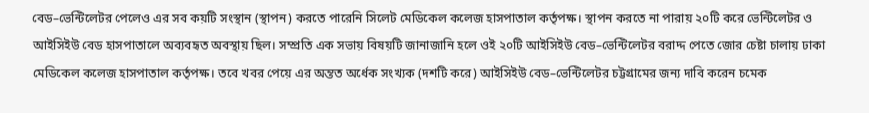বেড–ভেন্টিলেটর পেলেও এর সব কয়টি সংস্থান (স্থাপন) করতে পারেনি সিলেট মেডিকেল কলেজ হাসপাতাল কর্তৃপক্ষ। স্থাপন করতে না পারায় ২০টি করে ভেন্টিলেটর ও আইসিইউ বেড হাসপাতালে অব্যবহৃত অবস্থায় ছিল। সম্প্রতি এক সভায় বিষয়টি জানাজানি হলে ওই ২০টি আইসিইউ বেড–ভেন্টিলেটর বরাদ্দ পেতে জোর চেষ্টা চালায় ঢাকা মেডিকেল কলেজ হাসপাতাল কর্তৃপক্ষ। তবে খবর পেয়ে এর অন্তত অর্ধেক সংখ্যক (দশটি করে) আইসিইউ বেড–ভেন্টিলেটর চট্টগ্রামের জন্য দাবি করেন চমেক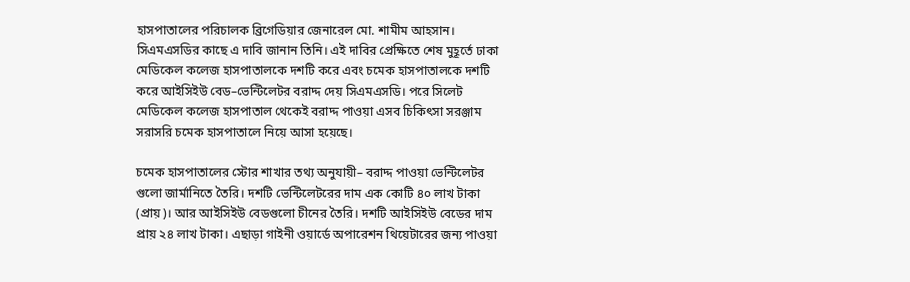হাসপাতালের পরিচালক ব্রিগেডিয়ার জেনারেল মো. শামীম আহসান। সিএমএসডির কাছে এ দাবি জানান তিনি। এই দাবির প্রেক্ষিতে শেষ মুহূর্তে ঢাকা মেডিকেল কলেজ হাসপাতালকে দশটি করে এবং চমেক হাসপাতালকে দশটি করে আইসিইউ বেড–ভেন্টিলেটর বরাদ্দ দেয় সিএমএসডি। পরে সিলেট মেডিকেল কলেজ হাসপাতাল থেকেই বরাদ্দ পাওয়া এসব চিকিৎসা সরঞ্জাম সরাসরি চমেক হাসপাতালে নিয়ে আসা হয়েছে।

চমেক হাসপাতালের স্টোর শাখার তথ্য অনুযায়ী– বরাদ্দ পাওয়া ভেন্টিলেটর গুলো জার্মানিতে তৈরি। দশটি ভেন্টিলেটরের দাম এক কোটি ৪০ লাখ টাকা (প্রায়)। আর আইসিইউ বেডগুলো চীনের তৈরি। দশটি আইসিইউ বেডের দাম প্রায় ২৪ লাখ টাকা। এছাড়া গাইনী ওয়ার্ডে অপারেশন থিয়েটারের জন্য পাওয়া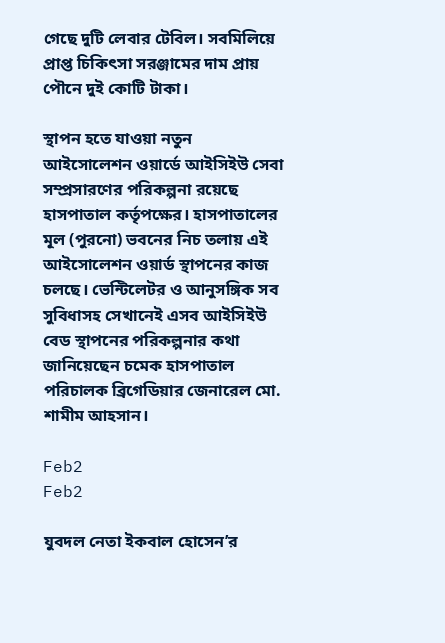গেছে দুটি লেবার টেবিল। সবমিলিয়ে প্রাপ্ত চিকিৎসা সরঞ্জামের দাম প্রায় পৌনে দুই কোটি টাকা।

স্থাপন হতে যাওয়া নতুন আইসোলেশন ওয়ার্ডে আইসিইউ সেবা সম্প্রসারণের পরিকল্পনা রয়েছে হাসপাতাল কর্তৃপক্ষের। হাসপাতালের মূল (পুরনো) ভবনের নিচ তলায় এই আইসোলেশন ওয়ার্ড স্থাপনের কাজ চলছে। ভেন্টিলেটর ও আনুসঙ্গিক সব সুবিধাসহ সেখানেই এসব আইসিইউ বেড স্থাপনের পরিকল্পনার কথা জানিয়েছেন চমেক হাসপাতাল পরিচালক ব্রিগেডিয়ার জেনারেল মো. শামীম আহসান।

Feb2
Feb2

যুবদল নেতা ইকবাল হোসেন’র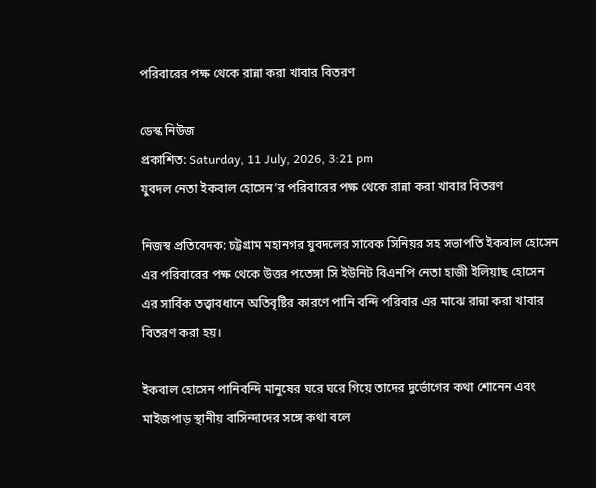পরিবারের পক্ষ থেকে রান্না করা খাবার বিতরণ

ডেস্ক নিউজ
প্রকাশিত: Saturday, 11 July, 2026, 3:21 pm
যুবদল নেতা ইকবাল হোসেন’র পরিবারের পক্ষ থেকে রান্না করা খাবার বিতরণ

নিজস্ব প্রতিবেদক: চট্টগ্রাম মহানগর যুবদলের সাবেক সিনিয়র সহ সভাপতি ইকবাল হোসেন এর পরিবারের পক্ষ থেকে উত্তর পতেঙ্গা সি ইউনিট বিএনপি নেতা হাজী ইলিয়াছ হোসেন এর সার্বিক তত্ত্বাবধানে অতিবৃষ্টির কারণে পানি বন্দি পরিবার এর মাঝে রান্না করা খাবার বিতরণ করা হয়।

ইকবাল হোসেন পানিবন্দি মানুষের ঘরে ঘরে গিয়ে তাদের দুর্ভোগের কথা শোনেন এবং মাইজপাড় স্থানীয় বাসিন্দাদের সঙ্গে কথা বলে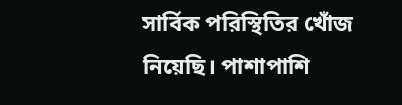সার্বিক পরিস্থিতির খোঁজ নিয়েছি। পাশাপাশি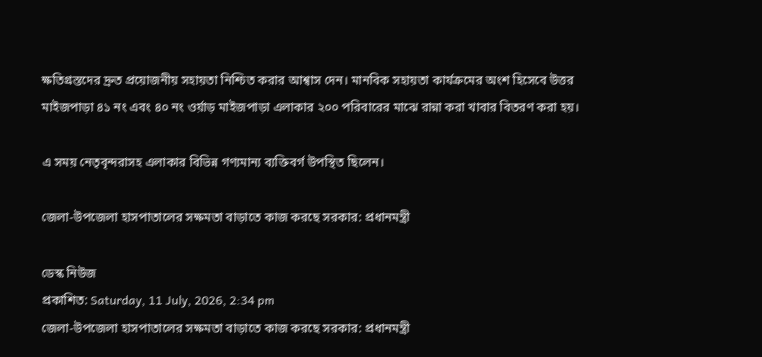ক্ষতিগ্রস্তদের দ্রুত প্রয়োজনীয় সহায়তা নিশ্চিত করার আশ্বাস দেন। মানবিক সহায়তা কার্যক্রমের অংশ হিসেবে উত্তর মাইজপাড়া ৪১ নং এবং ৪০ নং ওর্য়াড় মাইজপাড়া এলাকার ২০০ পরিবারের মাঝে রান্না করা খাবার বিতরণ করা হয়।

এ সময় নেতৃবৃন্দরাসহ এলাকার বিভিন্ন গণ্যমান্য ব্যক্তিবর্গ উপস্থিত ছিলেন।

জেলা-উপজেলা হাসপাতালের সক্ষমতা বাড়াতে কাজ করছে সরকার: প্রধানমন্ত্রী

ডেস্ক নিউজ
প্রকাশিত: Saturday, 11 July, 2026, 2:34 pm
জেলা-উপজেলা হাসপাতালের সক্ষমতা বাড়াতে কাজ করছে সরকার: প্রধানমন্ত্রী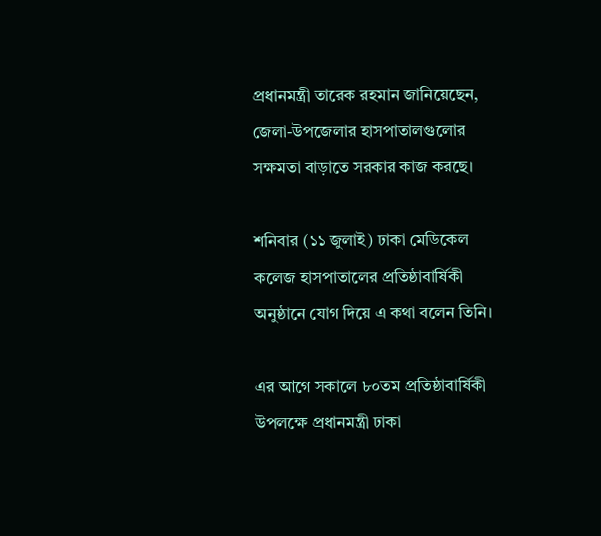প্রধানমন্ত্রী তারেক রহমান জানিয়েছেন, জেলা-উপজেলার হাসপাতালগুলোর সক্ষমতা বাড়াতে সরকার কাজ করছে।

শনিবার (১১ জুলাই) ঢাকা মেডিকেল কলেজ হাসপাতালের প্রতিষ্ঠাবার্ষিকী অনুষ্ঠানে যোগ দিয়ে এ কথা বলেন তিনি।

এর আগে সকালে ৮০তম প্রতিষ্ঠাবার্ষিকী উপলক্ষে প্রধানমন্ত্রী ঢাকা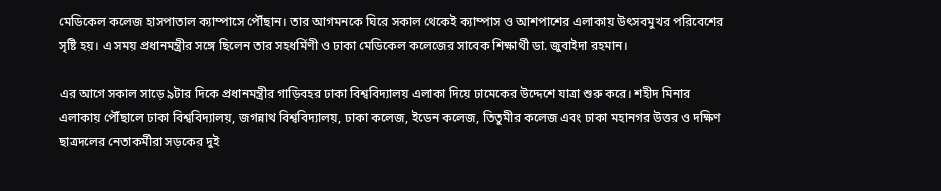মেডিকেল কলেজ হাসপাতাল ক্যাম্পাসে পৌঁছান। তার আগমনকে ঘিরে সকাল থেকেই ক্যাম্পাস ও আশপাশের এলাকায় উৎসবমুখর পরিবেশের সৃষ্টি হয়। এ সময় প্রধানমন্ত্রীর সঙ্গে ছিলেন তার সহধর্মিণী ও ঢাকা মেডিকেল কলেজের সাবেক শিক্ষার্থী ডা. জুবাইদা রহমান।

এর আগে সকাল সাড়ে ৯টার দিকে প্রধানমন্ত্রীর গাড়িবহর ঢাকা বিশ্ববিদ্যালয় এলাকা দিয়ে ঢামেকের উদ্দেশে যাত্রা শুরু করে। শহীদ মিনার এলাকায় পৌঁছালে ঢাকা বিশ্ববিদ্যালয়, জগন্নাথ বিশ্ববিদ্যালয়, ঢাকা কলেজ, ইডেন কলেজ, তিতুমীর কলেজ এবং ঢাকা মহানগর উত্তর ও দক্ষিণ ছাত্রদলের নেতাকর্মীরা সড়কের দুই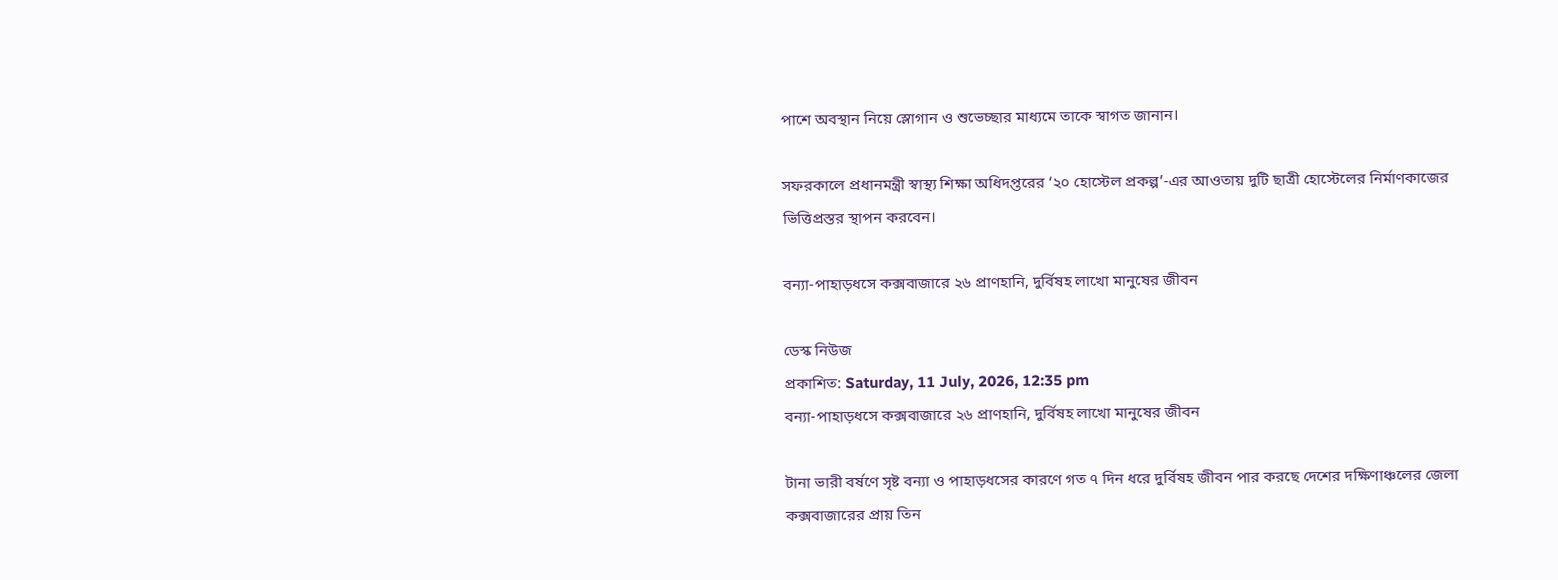পাশে অবস্থান নিয়ে স্লোগান ও শুভেচ্ছার মাধ্যমে তাকে স্বাগত জানান।

সফরকালে প্রধানমন্ত্রী স্বাস্থ্য শিক্ষা অধিদপ্তরের ‘২০ হোস্টেল প্রকল্প’-এর আওতায় দুটি ছাত্রী হোস্টেলের নির্মাণকাজের ভিত্তিপ্রস্তর স্থাপন করবেন।

বন্যা-পাহাড়ধসে কক্সবাজারে ২৬ প্রাণহানি, দুর্বিষহ লাখো মানুষের জীবন

ডেস্ক নিউজ
প্রকাশিত: Saturday, 11 July, 2026, 12:35 pm
বন্যা-পাহাড়ধসে কক্সবাজারে ২৬ প্রাণহানি, দুর্বিষহ লাখো মানুষের জীবন

টানা ভারী বর্ষণে সৃষ্ট বন্যা ও পাহাড়ধসের কারণে গত ৭ দিন ধরে দুর্বিষহ জীবন পার করছে দেশের দক্ষিণাঞ্চলের জেলা কক্সবাজারের প্রায় তিন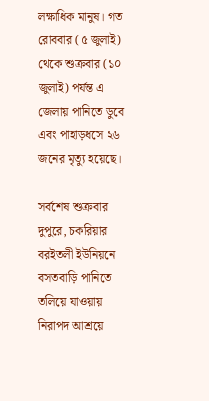লক্ষাধিক মানুষ। গত রোববার (৫ জুলাই) থেকে শুক্রবার (১০ জুলাই) পর্যন্ত এ জেলায় পানিতে ডুবে এবং পাহাড়ধসে ২৬ জনের মৃত্যু হয়েছে।

সর্বশেষ শুক্রবার দুপুরে, চকরিয়ার বরইতলী ইউনিয়নে বসতবাড়ি পানিতে তলিয়ে যাওয়ায় নিরাপদ আশ্রয়ে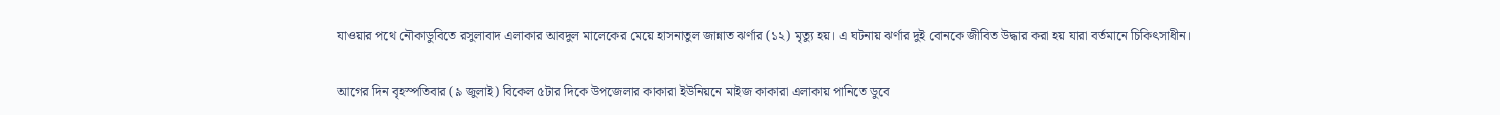যাওয়ার পথে নৌকাডুবিতে রসুলাবাদ এলাকার আবদুল মালেকের মেয়ে হাসনাতুল জান্নাত ঝর্ণার (১২) মৃত্যু হয়। এ ঘটনায় ঝর্ণার দুই বোনকে জীবিত উদ্ধার করা হয় যারা বর্তমানে চিকিৎসাধীন।

আগের দিন বৃহস্পতিবার (৯ জুলাই) বিকেল ৫টার দিকে উপজেলার কাকারা ইউনিয়নে মাইজ কাকারা এলাকায় পানিতে ডুবে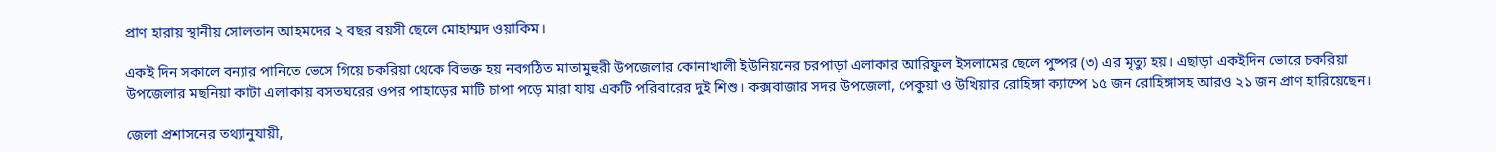প্রাণ হারায় স্থানীয় সোলতান আহমদের ২ বছর বয়সী ছেলে মোহাম্মদ ওয়াকিম।

একই দিন সকালে বন্যার পানিতে ভেসে গিয়ে চকরিয়া থেকে বিভক্ত হয় নবগঠিত মাতামুহুরী উপজেলার কোনাখালী ইউনিয়নের চরপাড়া এলাকার আরিফুল ইসলামের ছেলে পুষ্পর (৩) এর মৃত্যু হয়। এছাড়া একইদিন ভোরে চকরিয়া উপজেলার মছনিয়া কাটা এলাকায় বসতঘরের ওপর পাহাড়ের মাটি চাপা পড়ে মারা যায় একটি পরিবারের দুই শিশু। কক্সবাজার সদর উপজেলা, পেকুয়া ও উখিয়ার রোহিঙ্গা ক্যাম্পে ১৫ জন রোহিঙ্গাসহ আরও ২১ জন প্রাণ হারিয়েছেন।

জেলা প্রশাসনের তথ্যানুযায়ী,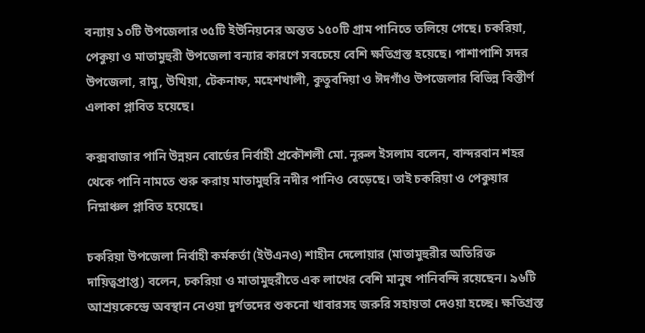বন্যায় ১০টি উপজেলার ৩৫টি ইউনিয়নের অন্তত ১৫০টি গ্রাম পানিতে তলিয়ে গেছে। চকরিয়া, পেকুয়া ও মাতামুহুরী উপজেলা বন্যার কারণে সবচেয়ে বেশি ক্ষতিগ্রস্ত হয়েছে। পাশাপাশি সদর উপজেলা, রামু, উখিয়া, টেকনাফ, মহেশখালী, কুতুবদিয়া ও ঈদগাঁও উপজেলার বিভিন্ন বিস্তীর্ণ এলাকা প্লাবিত হয়েছে।

কক্সবাজার পানি উন্নয়ন বোর্ডের নির্বাহী প্রকৌশলী মো. নূরুল ইসলাম বলেন, বান্দরবান শহর থেকে পানি নামতে শুরু করায় মাতামুহুরি নদীর পানিও বেড়েছে। তাই চকরিয়া ও পেকুয়ার নিম্নাঞ্চল প্লাবিত হয়েছে।

চকরিয়া উপজেলা নির্বাহী কর্মকর্তা (ইউএনও) শাহীন দেলোয়ার (মাতামুহুরীর অতিরিক্ত দায়িত্বপ্রাপ্ত) বলেন, চকরিয়া ও মাতামুহুরীতে এক লাখের বেশি মানুষ পানিবন্দি রয়েছেন। ৯৬টি আশ্রয়কেন্দ্রে অবস্থান নেওয়া দুর্গতদের শুকনো খাবারসহ জরুরি সহায়তা দেওয়া হচ্ছে। ক্ষতিগ্রস্ত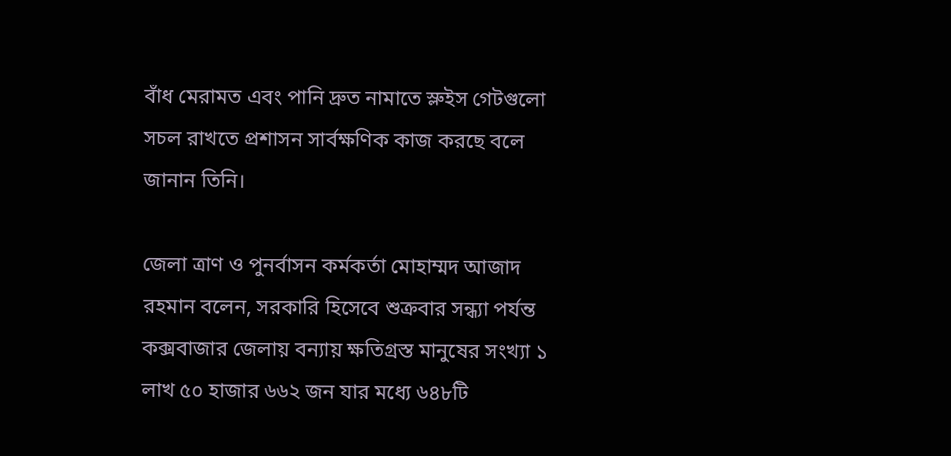বাঁধ মেরামত এবং পানি দ্রুত নামাতে স্লুইস গেটগুলো সচল রাখতে প্রশাসন সার্বক্ষণিক কাজ করছে বলে জানান তিনি।

জেলা ত্রাণ ও পুনর্বাসন কর্মকর্তা মোহাম্মদ আজাদ রহমান বলেন, সরকারি হিসেবে শুক্রবার সন্ধ্যা পর্যন্ত কক্সবাজার জেলায় বন্যায় ক্ষতিগ্রস্ত মানুষের সংখ্যা ১ লাখ ৫০ হাজার ৬৬২ জন যার মধ্যে ৬৪৮টি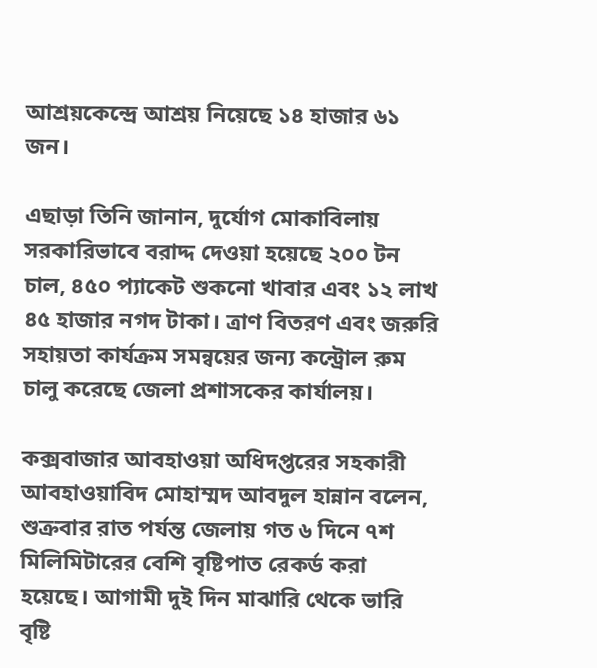আশ্রয়কেন্দ্রে আশ্রয় নিয়েছে ১৪ হাজার ৬১ জন।

এছাড়া তিনি জানান, দুর্যোগ মোকাবিলায় সরকারিভাবে বরাদ্দ দেওয়া হয়েছে ২০০ টন চাল, ৪৫০ প্যাকেট শুকনো খাবার এবং ১২ লাখ ৪৫ হাজার নগদ টাকা। ত্রাণ বিতরণ এবং জরুরি সহায়তা কার্যক্রম সমন্বয়ের জন্য কন্ট্রোল রুম চালু করেছে জেলা প্রশাসকের কার্যালয়।

কক্সবাজার আবহাওয়া অধিদপ্তরের সহকারী আবহাওয়াবিদ মোহাম্মদ আবদুল হান্নান বলেন, শুক্রবার রাত পর্যন্ত জেলায় গত ৬ দিনে ৭শ মিলিমিটারের বেশি বৃষ্টিপাত রেকর্ড করা হয়েছে। আগামী দুই দিন মাঝারি থেকে ভারি বৃষ্টি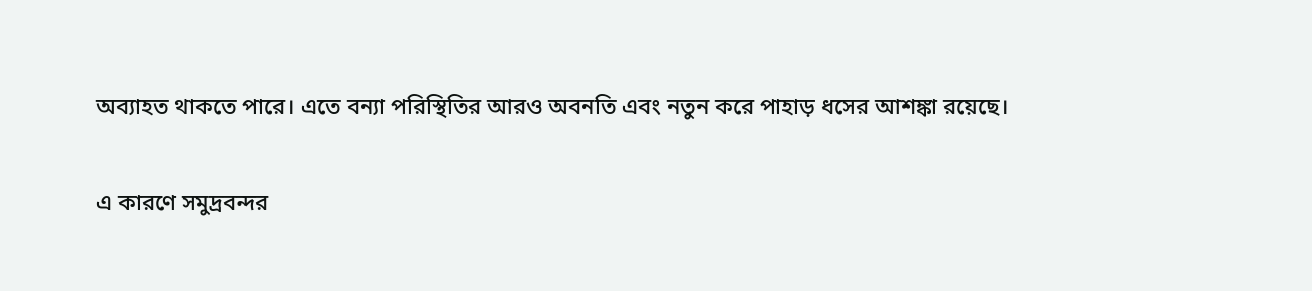অব্যাহত থাকতে পারে। এতে বন্যা পরিস্থিতির আরও অবনতি এবং নতুন করে পাহাড় ধসের আশঙ্কা রয়েছে।

এ কারণে সমুদ্রবন্দর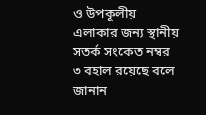ও উপকূলীয় এলাকার জন্য স্থানীয় সতর্ক সংকেত নম্বর ৩ বহাল রয়েছে বলে জানান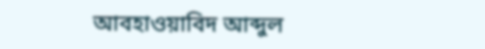আবহাওয়াবিদ আব্দুল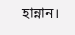হান্নান।